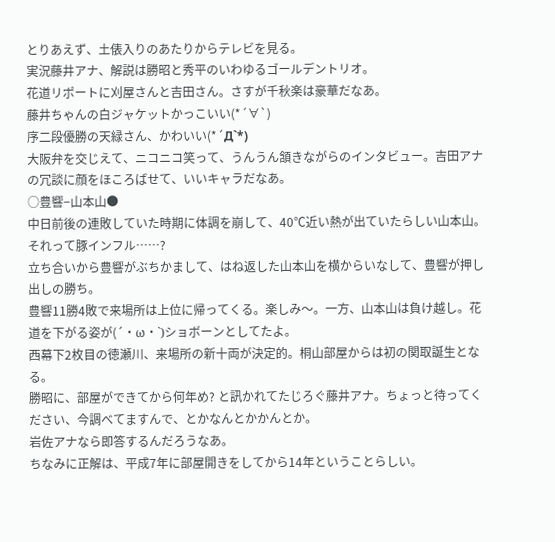とりあえず、土俵入りのあたりからテレビを見る。
実況藤井アナ、解説は勝昭と秀平のいわゆるゴールデントリオ。
花道リポートに刈屋さんと吉田さん。さすが千秋楽は豪華だなあ。
藤井ちゃんの白ジャケットかっこいい(*´∀`)
序二段優勝の天緑さん、かわいい(*´Д`*)
大阪弁を交じえて、ニコニコ笑って、うんうん頷きながらのインタビュー。吉田アナの冗談に顔をほころばせて、いいキャラだなあ。
○豊響−山本山●
中日前後の連敗していた時期に体調を崩して、40℃近い熱が出ていたらしい山本山。それって豚インフル……?
立ち合いから豊響がぶちかまして、はね返した山本山を横からいなして、豊響が押し出しの勝ち。
豊響11勝4敗で来場所は上位に帰ってくる。楽しみ〜。一方、山本山は負け越し。花道を下がる姿が(´・ω・`)ショボーンとしてたよ。
西幕下2枚目の徳瀬川、来場所の新十両が決定的。桐山部屋からは初の関取誕生となる。
勝昭に、部屋ができてから何年め? と訊かれてたじろぐ藤井アナ。ちょっと待ってください、今調べてますんで、とかなんとかかんとか。
岩佐アナなら即答するんだろうなあ。
ちなみに正解は、平成7年に部屋開きをしてから14年ということらしい。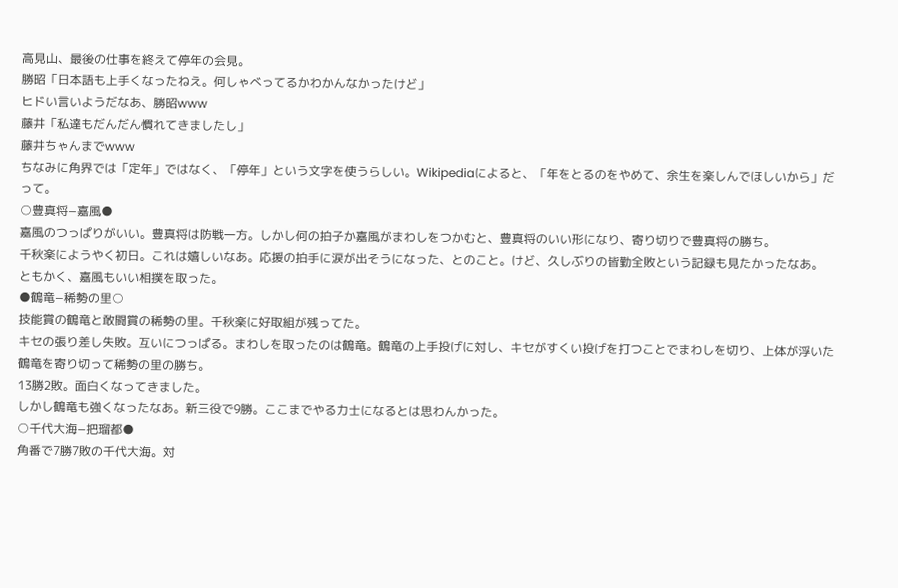高見山、最後の仕事を終えて停年の会見。
勝昭「日本語も上手くなったねえ。何しゃべってるかわかんなかったけど」
ヒドい言いようだなあ、勝昭www
藤井「私達もだんだん慣れてきましたし」
藤井ちゃんまでwww
ちなみに角界では「定年」ではなく、「停年」という文字を使うらしい。Wikipediaによると、「年をとるのをやめて、余生を楽しんでほしいから」だって。
○豊真将−嘉風●
嘉風のつっぱりがいい。豊真将は防戦一方。しかし何の拍子か嘉風がまわしをつかむと、豊真将のいい形になり、寄り切りで豊真将の勝ち。
千秋楽にようやく初日。これは嬉しいなあ。応援の拍手に涙が出そうになった、とのこと。けど、久しぶりの皆勤全敗という記録も見たかったなあ。
ともかく、嘉風もいい相撲を取った。
●鶴竜−稀勢の里○
技能賞の鶴竜と敢闘賞の稀勢の里。千秋楽に好取組が残ってた。
キセの張り差し失敗。互いにつっぱる。まわしを取ったのは鶴竜。鶴竜の上手投げに対し、キセがすくい投げを打つことでまわしを切り、上体が浮いた鶴竜を寄り切って稀勢の里の勝ち。
13勝2敗。面白くなってきました。
しかし鶴竜も強くなったなあ。新三役で9勝。ここまでやる力士になるとは思わんかった。
○千代大海−把瑠都●
角番で7勝7敗の千代大海。対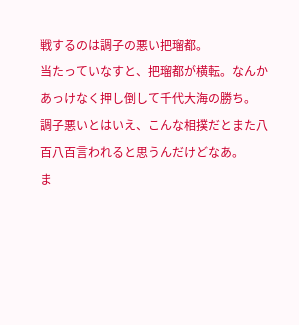戦するのは調子の悪い把瑠都。
当たっていなすと、把瑠都が横転。なんかあっけなく押し倒して千代大海の勝ち。
調子悪いとはいえ、こんな相撲だとまた八百八百言われると思うんだけどなあ。
ま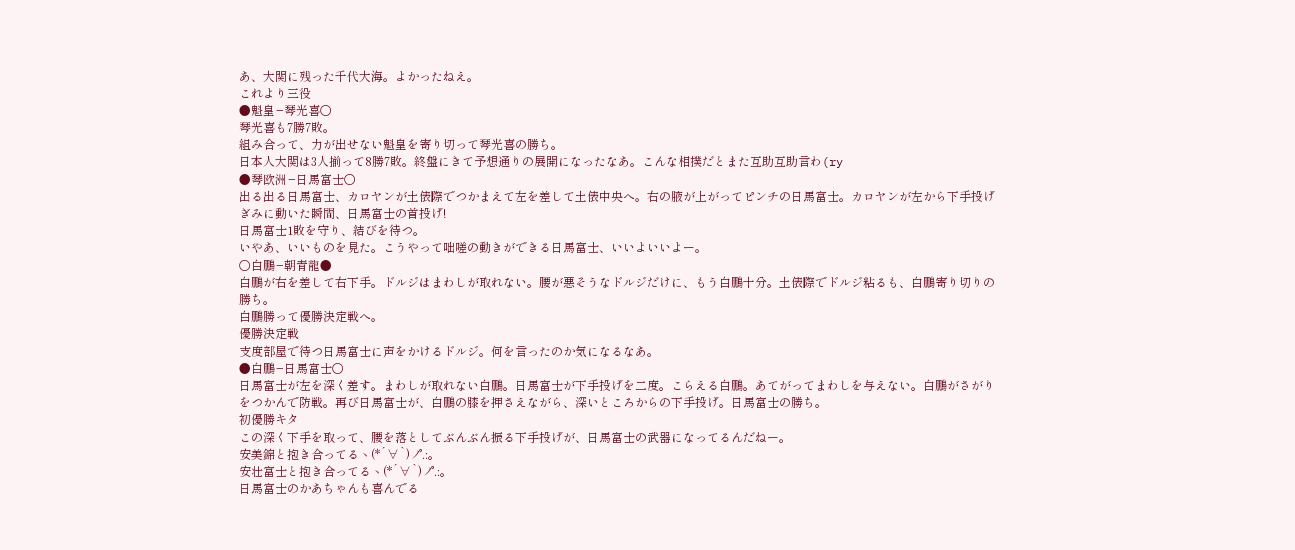あ、大関に残った千代大海。よかったねえ。
これより三役
●魁皇−琴光喜○
琴光喜も7勝7敗。
組み合って、力が出せない魁皇を寄り切って琴光喜の勝ち。
日本人大関は3人揃って8勝7敗。終盤にきて予想通りの展開になったなあ。こんな相撲だとまた互助互助言わ(ry
●琴欧洲−日馬富士○
出る出る日馬富士、カロヤンが土俵際でつかまえて左を差して土俵中央へ。右の腋が上がってピンチの日馬富士。カロヤンが左から下手投げぎみに動いた瞬間、日馬富士の首投げ!
日馬富士1敗を守り、結びを待つ。
いやあ、いいものを見た。こうやって咄嗟の動きができる日馬富士、いいよいいよー。
○白鵬−朝青龍●
白鵬が右を差して右下手。ドルジはまわしが取れない。腰が悪そうなドルジだけに、もう白鵬十分。土俵際でドルジ粘るも、白鵬寄り切りの勝ち。
白鵬勝って優勝決定戦へ。
優勝決定戦
支度部屋で待つ日馬富士に声をかけるドルジ。何を言ったのか気になるなあ。
●白鵬−日馬富士○
日馬富士が左を深く差す。まわしが取れない白鵬。日馬富士が下手投げを二度。こらえる白鵬。あてがってまわしを与えない。白鵬がさがりをつかんで防戦。再び日馬富士が、白鵬の膝を押さえながら、深いところからの下手投げ。日馬富士の勝ち。
初優勝キタ
この深く下手を取って、腰を落としてぶんぶん振る下手投げが、日馬富士の武器になってるんだねー。
安美錦と抱き合ってるヽ(*´∀`)ノ゚.:。
安壮富士と抱き合ってるヽ(*´∀`)ノ゚.:。
日馬富士のかあちゃんも喜んでる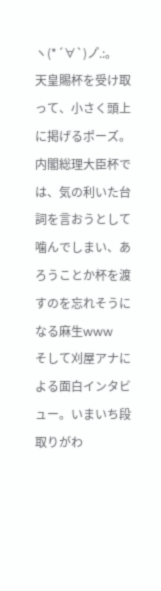ヽ(*´∀`)ノ゚.:。
天皇賜杯を受け取って、小さく頭上に掲げるポーズ。
内閣総理大臣杯では、気の利いた台詞を言おうとして噛んでしまい、あろうことか杯を渡すのを忘れそうになる麻生www
そして刈屋アナによる面白インタビュー。いまいち段取りがわ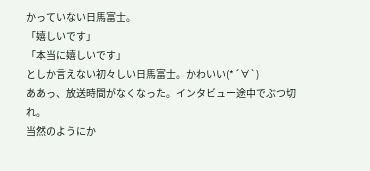かっていない日馬富士。
「嬉しいです」
「本当に嬉しいです」
としか言えない初々しい日馬富士。かわいい(*´∀`)
ああっ、放送時間がなくなった。インタビュー途中でぶつ切れ。
当然のようにか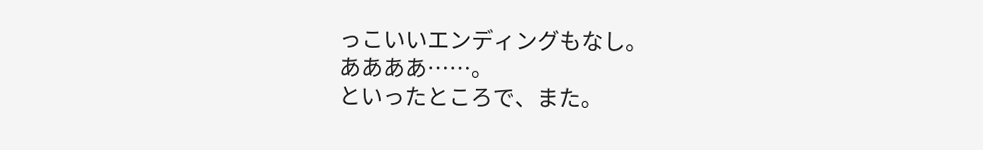っこいいエンディングもなし。
ああああ……。
といったところで、また。